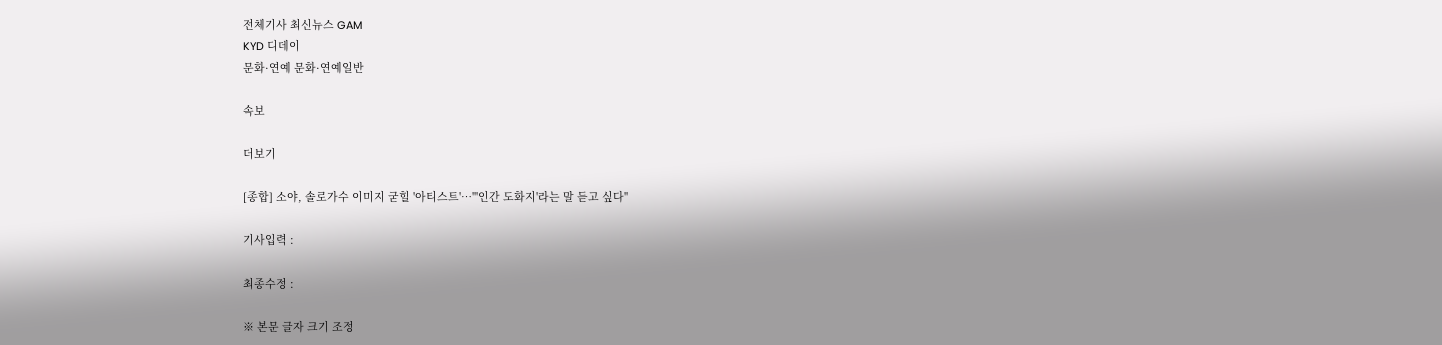전체기사 최신뉴스 GAM
KYD 디데이
문화·연예 문화·연예일반

속보

더보기

[종합] 소야, 솔로가수 이미지 굳힐 '아티스트'…"'인간 도화지'라는 말 듣고 싶다"

기사입력 :

최종수정 :

※ 본문 글자 크기 조정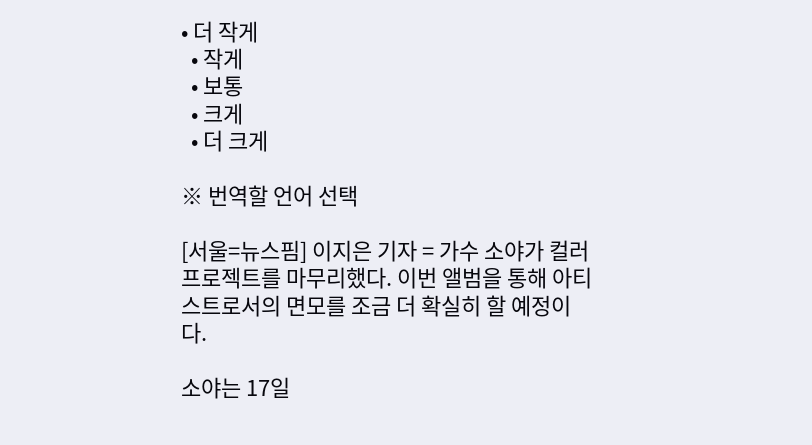• 더 작게
  • 작게
  • 보통
  • 크게
  • 더 크게

※ 번역할 언어 선택

[서울=뉴스핌] 이지은 기자 = 가수 소야가 컬러 프로젝트를 마무리했다. 이번 앨범을 통해 아티스트로서의 면모를 조금 더 확실히 할 예정이다.

소야는 17일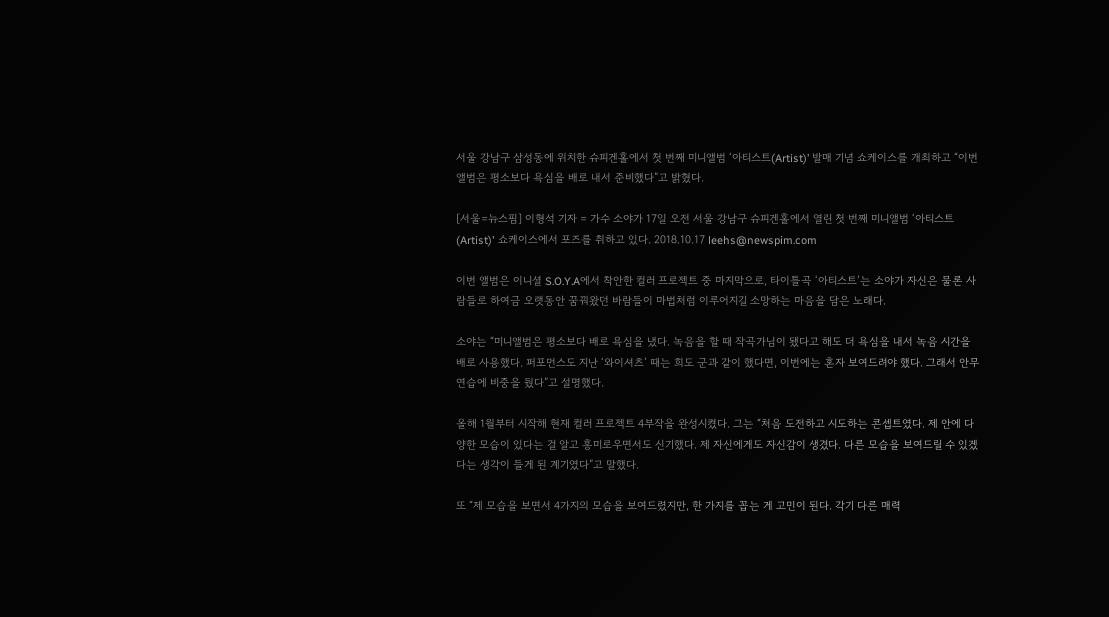서울 강남구 삼성동에 위치한 슈피겐홀에서 첫 번째 미니앨범 ‘아티스트(Artist)’ 발매 기념 쇼케이스를 개최하고 “이번 앨범은 평소보다 욕심을 배로 내서 준비했다”고 밝혔다.

[서울=뉴스핌] 이형석 기자 = 가수 소야가 17일 오전 서울 강남구 슈피겐홀에서 열린 첫 번째 미니앨범 ‘아티스트(Artist)' 쇼케이스에서 포즈를 취하고 있다. 2018.10.17 leehs@newspim.com

이번 앨범은 이니셜 S.O.Y.A에서 착안한 컬러 프로젝트 중 마지막으로, 타이틀곡 ‘아티스트’는 소야가 자신은 물론 사람들로 하여금 오랫동안 꿈꿔왔던 바람들이 마법처럼 이루어지길 소망하는 마음을 담은 노래다.

소야는 “미니앨범은 평소보다 배로 욕심을 냈다. 녹음을 할 때 작곡가님이 됐다고 해도 더 욕심을 내서 녹음 시간을 배로 사용했다. 퍼포먼스도 지난 ‘와이셔츠’ 때는 희도 군과 같이 했다면, 이번에는 혼자 보여드려야 했다. 그래서 안무 연습에 비중을 뒀다”고 설명했다.

올해 1월부터 시작해 현재 컬러 프로젝트 4부작을 완성시켰다. 그는 “처음 도전하고 시도하는 콘셉트였다. 제 안에 다양한 모습이 있다는 걸 알고 흥미로우면서도 신기했다. 제 자신에게도 자신감이 생겼다. 다른 모습을 보여드릴 수 있겠다는 생각이 들게 된 계기였다”고 말했다.

또 “제 모습을 보면서 4가지의 모습을 보여드렸지만, 한 가지를 꼽는 게 고민이 된다. 각기 다른 매력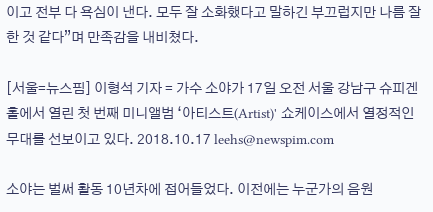이고 전부 다 욕심이 낸다. 모두 잘 소화했다고 말하긴 부끄럽지만 나름 잘 한 것 같다”며 만족감을 내비쳤다.

[서울=뉴스핌] 이형석 기자 = 가수 소야가 17일 오전 서울 강남구 슈피겐홀에서 열린 첫 번째 미니앨범 ‘아티스트(Artist)' 쇼케이스에서 열정적인 무대를 선보이고 있다. 2018.10.17 leehs@newspim.com

소야는 벌써 활동 10년차에 접어들었다. 이전에는 누군가의 음원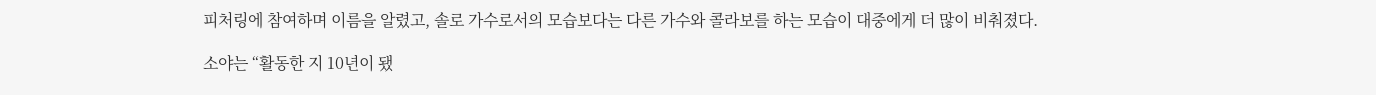피처링에 참여하며 이름을 알렸고, 솔로 가수로서의 모습보다는 다른 가수와 콜라보를 하는 모습이 대중에게 더 많이 비춰졌다.

소야는 “활동한 지 10년이 됐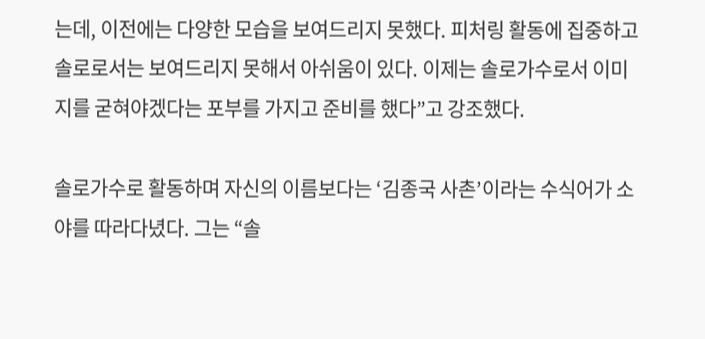는데, 이전에는 다양한 모습을 보여드리지 못했다. 피처링 활동에 집중하고 솔로로서는 보여드리지 못해서 아쉬움이 있다. 이제는 솔로가수로서 이미지를 굳혀야겠다는 포부를 가지고 준비를 했다”고 강조했다.

솔로가수로 활동하며 자신의 이름보다는 ‘김종국 사촌’이라는 수식어가 소야를 따라다녔다. 그는 “솔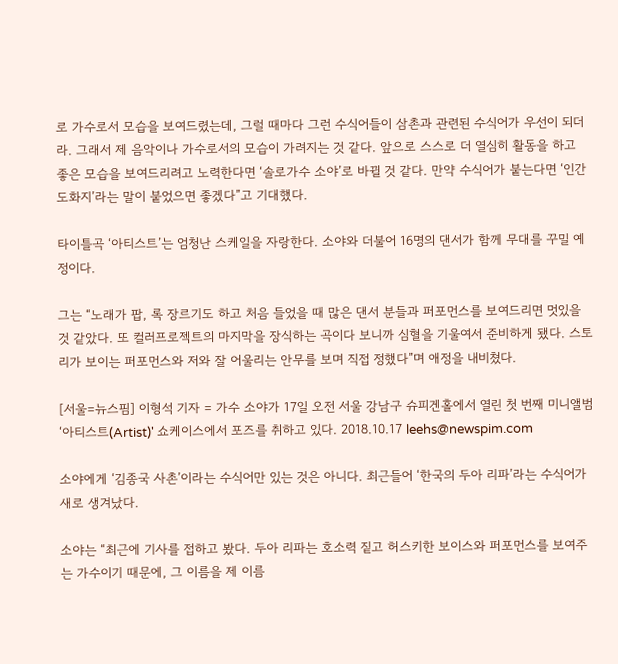로 가수로서 모습을 보여드렸는데, 그럴 때마다 그런 수식어들이 삼촌과 관련된 수식어가 우선이 되더라. 그래서 제 음악이나 가수로서의 모습이 가려지는 것 같다. 앞으로 스스로 더 열심히 활동을 하고 좋은 모습을 보여드리려고 노력한다면 ‘솔로가수 소야’로 바뀔 것 같다. 만약 수식어가 붙는다면 ‘인간 도화지’라는 말이 붙었으면 좋겠다”고 기대했다.

타이틀곡 ‘아티스트’는 엄청난 스케일을 자랑한다. 소야와 더불어 16명의 댄서가 함께 무대를 꾸밀 예정이다.

그는 “노래가 팝, 록 장르기도 하고 처음 들었을 때 많은 댄서 분들과 퍼포먼스를 보여드리면 멋있을 것 같았다. 또 컬러프로젝트의 마지막을 장식하는 곡이다 보니까 심혈을 기울여서 준비하게 됐다. 스토리가 보이는 퍼포먼스와 저와 잘 어울리는 안무를 보며 직접 정했다”며 애정을 내비쳤다.

[서울=뉴스핌] 이형석 기자 = 가수 소야가 17일 오전 서울 강남구 슈피겐홀에서 열린 첫 번째 미니앨범 ‘아티스트(Artist)' 쇼케이스에서 포즈를 취하고 있다. 2018.10.17 leehs@newspim.com

소야에게 ‘김종국 사촌’이라는 수식어만 있는 것은 아니다. 최근들어 ‘한국의 두아 리파’라는 수식어가 새로 생겨났다.

소야는 “최근에 기사를 접하고 봤다. 두아 리파는 호소력 짙고 허스키한 보이스와 퍼포먼스를 보여주는 가수이기 때문에, 그 이름을 제 이름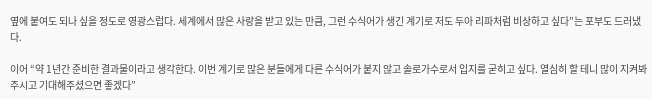옆에 붙여도 되나 싶을 정도로 영광스럽다. 세계에서 많은 사랑을 받고 있는 만큼, 그런 수식어가 생긴 계기로 저도 두아 리파처럼 비상하고 싶다”는 포부도 드러냈다.

이어 “약 1년간 준비한 결과물이라고 생각한다. 이번 계기로 많은 분들에게 다른 수식어가 붙지 않고 솔로가수로서 입지를 굳히고 싶다. 열심히 할 테니 많이 지켜봐주시고 기대해주셨으면 좋겠다”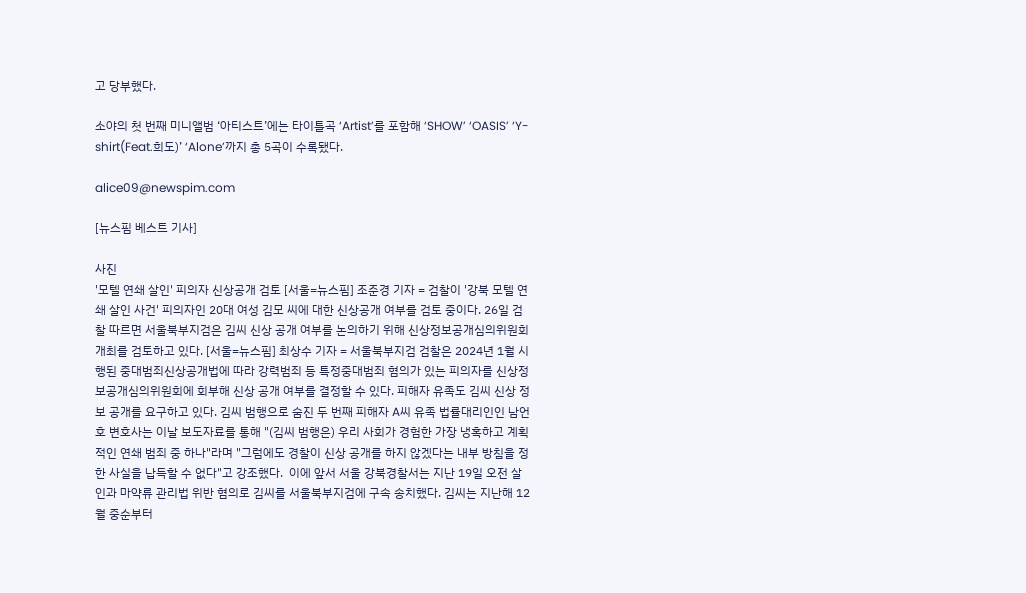고 당부했다.

소야의 첫 번째 미니앨범 ‘아티스트’에는 타이틀곡 ‘Artist’를 포함해 ‘SHOW’ ‘OASIS’ ‘Y-shirt(Feat.희도)’ ‘Alone’까지 총 5곡이 수록됐다.

alice09@newspim.com

[뉴스핌 베스트 기사]

사진
'모텔 연쇄 살인' 피의자 신상공개 검토 [서울=뉴스핌] 조준경 기자 = 검찰이 '강북 모텔 연쇄 살인 사건' 피의자인 20대 여성 김모 씨에 대한 신상공개 여부를 검토 중이다. 26일 검찰 따르면 서울북부지검은 김씨 신상 공개 여부를 논의하기 위해 신상정보공개심의위원회 개최를 검토하고 있다. [서울=뉴스핌] 최상수 기자 = 서울북부지검 검찰은 2024년 1월 시행된 중대범죄신상공개법에 따라 강력범죄 등 특정중대범죄 혐의가 있는 피의자를 신상정보공개심의위원회에 회부해 신상 공개 여부를 결정할 수 있다. 피해자 유족도 김씨 신상 정보 공개를 요구하고 있다. 김씨 범행으로 숨진 두 번째 피해자 A씨 유족 법률대리인인 남언호 변호사는 이날 보도자료를 통해 "(김씨 범행은) 우리 사회가 경험한 가장 냉혹하고 계획적인 연쇄 범죄 중 하나"라며 "그럼에도 경찰이 신상 공개를 하지 않겠다는 내부 방침을 정한 사실을 납득할 수 없다"고 강조했다.  이에 앞서 서울 강북경찰서는 지난 19일 오전 살인과 마약류 관리법 위반 혐의로 김씨를 서울북부지검에 구속 송치했다. 김씨는 지난해 12월 중순부터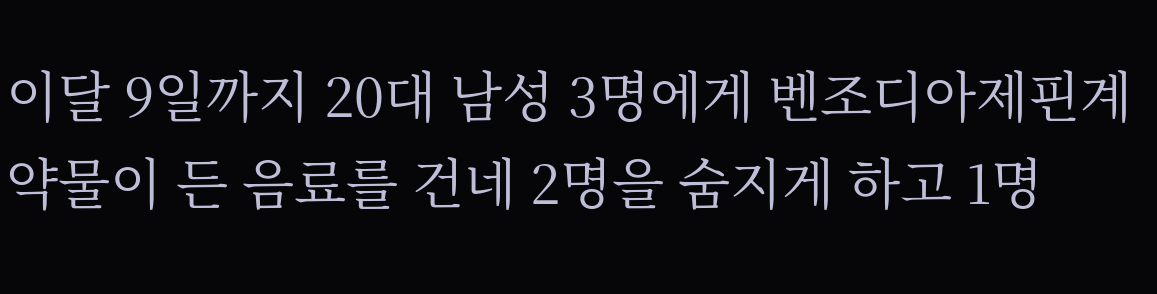이달 9일까지 20대 남성 3명에게 벤조디아제핀계 약물이 든 음료를 건네 2명을 숨지게 하고 1명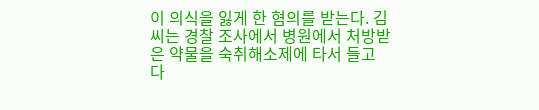이 의식을 잃게 한 혐의를 받는다. 김씨는 경찰 조사에서 병원에서 처방받은 약물을 숙취해소제에 타서 들고 다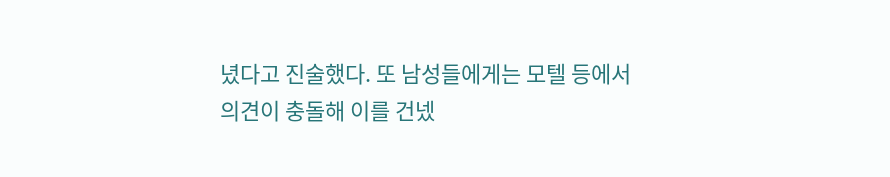녔다고 진술했다. 또 남성들에게는 모텔 등에서 의견이 충돌해 이를 건넸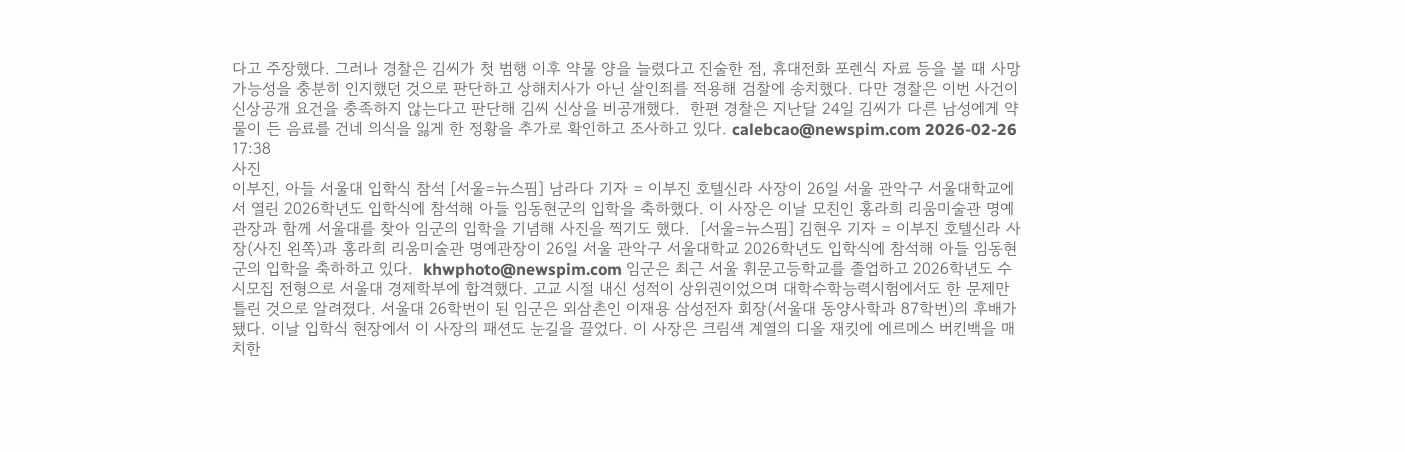다고 주장했다. 그러나 경찰은 김씨가 첫 범행 이후 약물 양을 늘렸다고 진술한 점, 휴대전화 포렌식 자료 등을 볼 때 사망 가능성을 충분히 인지했던 것으로 판단하고 상해치사가 아닌 살인죄를 적용해 검찰에 송치했다. 다만 경찰은 이번 사건이 신상공개 요건을 충족하지 않는다고 판단해 김씨 신상을 비공개했다.  한편 경찰은 지난달 24일 김씨가 다른 남성에게 약물이 든 음료를 건네 의식을 잃게 한 정황을 추가로 확인하고 조사하고 있다. calebcao@newspim.com 2026-02-26 17:38
사진
이부진, 아들 서울대 입학식 참석 [서울=뉴스핌] 남라다 기자 = 이부진 호텔신라 사장이 26일 서울 관악구 서울대학교에서 열린 2026학년도 입학식에 참석해 아들 임동현군의 입학을 축하했다. 이 사장은 이날 모친인 홍라희 리움미술관 명예관장과 함께 서울대를 찾아 임군의 입학을 기념해 사진을 찍기도 했다.  [서울=뉴스핌] 김현우 기자 = 이부진 호텔신라 사장(사진 왼쪽)과 홍라희 리움미술관 명예관장이 26일 서울 관악구 서울대학교 2026학년도 입학식에 참석해 아들 임동현군의 입학을 축하하고 있다.  khwphoto@newspim.com 임군은 최근 서울 휘문고등학교를 졸업하고 2026학년도 수시모집 전형으로 서울대 경제학부에 합격했다. 고교 시절 내신 성적이 상위권이었으며 대학수학능력시험에서도 한 문제만 틀린 것으로 알려졌다. 서울대 26학번이 된 임군은 외삼촌인 이재용 삼성전자 회장(서울대 동양사학과 87학번)의 후배가 됐다. 이날 입학식 현장에서 이 사장의 패션도 눈길을 끌었다. 이 사장은 크림색 계열의 디올 재킷에 에르메스 버킨백을 매치한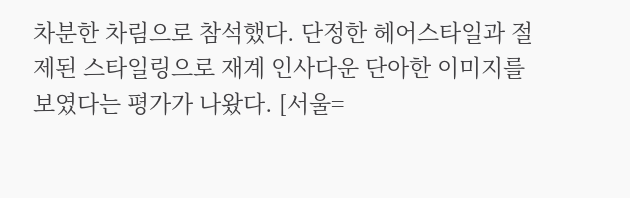차분한 차림으로 참석했다. 단정한 헤어스타일과 절제된 스타일링으로 재계 인사다운 단아한 이미지를 보였다는 평가가 나왔다. [서울=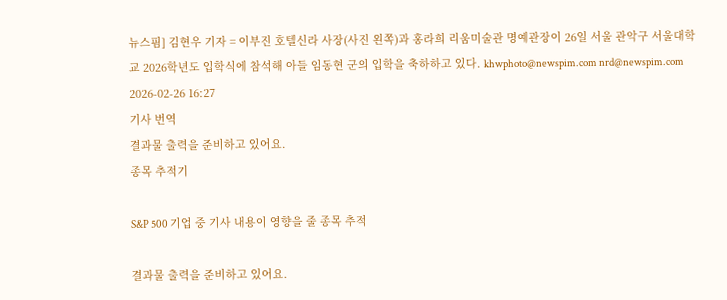뉴스핌] 김현우 기자 = 이부진 호텔신라 사장(사진 왼쪽)과 홍라희 리움미술관 명예관장이 26일 서울 관악구 서울대학교 2026학년도 입학식에 참석해 아들 임동현 군의 입학을 축하하고 있다. khwphoto@newspim.com nrd@newspim.com 2026-02-26 16:27
기사 번역
결과물 출력을 준비하고 있어요.
종목 추적기

S&P 500 기업 중 기사 내용이 영향을 줄 종목 추적

결과물 출력을 준비하고 있어요.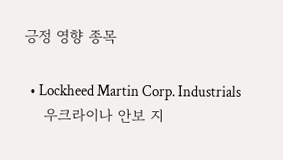긍정 영향 종목

  • Lockheed Martin Corp. Industrials
    우크라이나 안보 지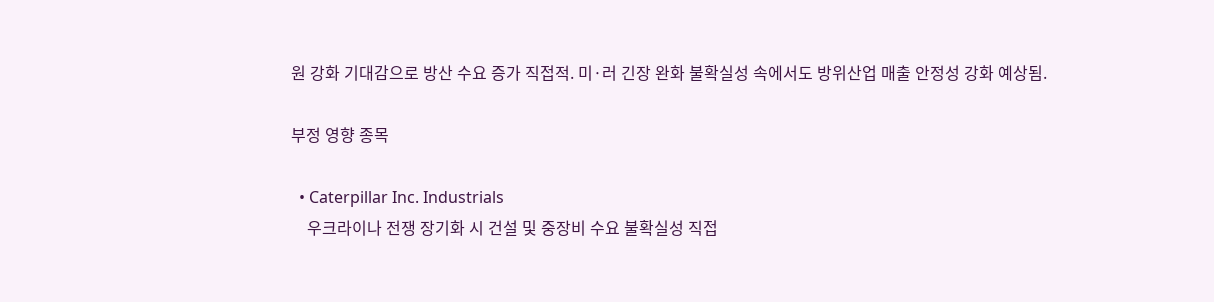원 강화 기대감으로 방산 수요 증가 직접적. 미·러 긴장 완화 불확실성 속에서도 방위산업 매출 안정성 강화 예상됨.

부정 영향 종목

  • Caterpillar Inc. Industrials
    우크라이나 전쟁 장기화 시 건설 및 중장비 수요 불확실성 직접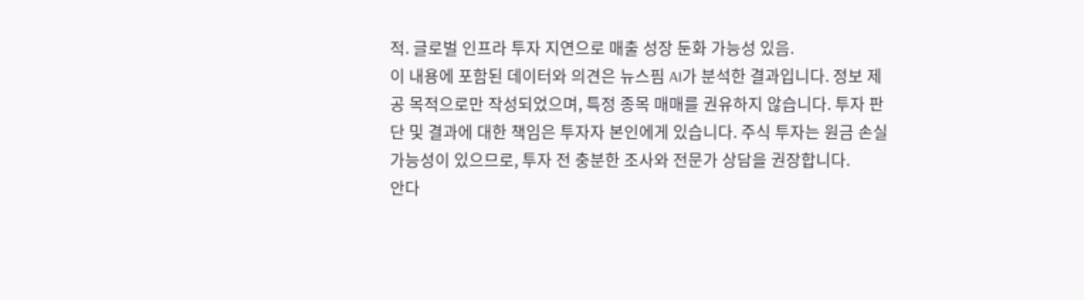적. 글로벌 인프라 투자 지연으로 매출 성장 둔화 가능성 있음.
이 내용에 포함된 데이터와 의견은 뉴스핌 AI가 분석한 결과입니다. 정보 제공 목적으로만 작성되었으며, 특정 종목 매매를 권유하지 않습니다. 투자 판단 및 결과에 대한 책임은 투자자 본인에게 있습니다. 주식 투자는 원금 손실 가능성이 있으므로, 투자 전 충분한 조사와 전문가 상담을 권장합니다.
안다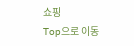쇼핑
Top으로 이동